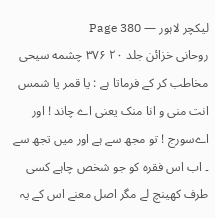لیکچر لاہور — Page 380
روحانی خزائن جلد ۲۰ ۳۷۶ چشمه سیحی مخاطب کر کے فرماتا ہے : يا قمر يا شمس انت منی و انا منک یعنی اے چاند ! اور اےسورج ! تو مجھ سے ہے اور میں تجھ سے ۔ اب اس فقرہ کو جو شخص چاہے کسی طرف کھینچ لے مگر اصل معنے اس کے یہ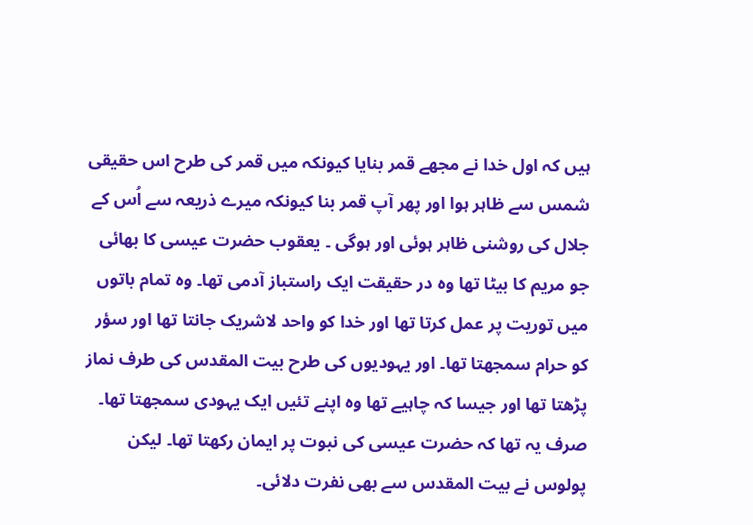ہیں کہ اول خدا نے مجھے قمر بنایا کیونکہ میں قمر کی طرح اس حقیقی شمس سے ظاہر ہوا اور پھر آپ قمر بنا کیونکہ میرے ذریعہ سے اُس کے جلال کی روشنی ظاہر ہوئی اور ہوگی ۔ یعقوب حضرت عیسی کا بھائی جو مریم کا بیٹا تھا وہ در حقیقت ایک راستباز آدمی تھا۔ وہ تمام باتوں میں توریت پر عمل کرتا تھا اور خدا کو واحد لاشریک جانتا تھا اور سؤر کو حرام سمجھتا تھا۔ اور یہودیوں کی طرح بیت المقدس کی طرف نماز پڑھتا تھا اور جیسا کہ چاہیے تھا وہ اپنے تئیں ایک یہودی سمجھتا تھا۔ صرف یہ تھا کہ حضرت عیسی کی نبوت پر ایمان رکھتا تھا۔ لیکن پولوس نے بیت المقدس سے بھی نفرت دلائی۔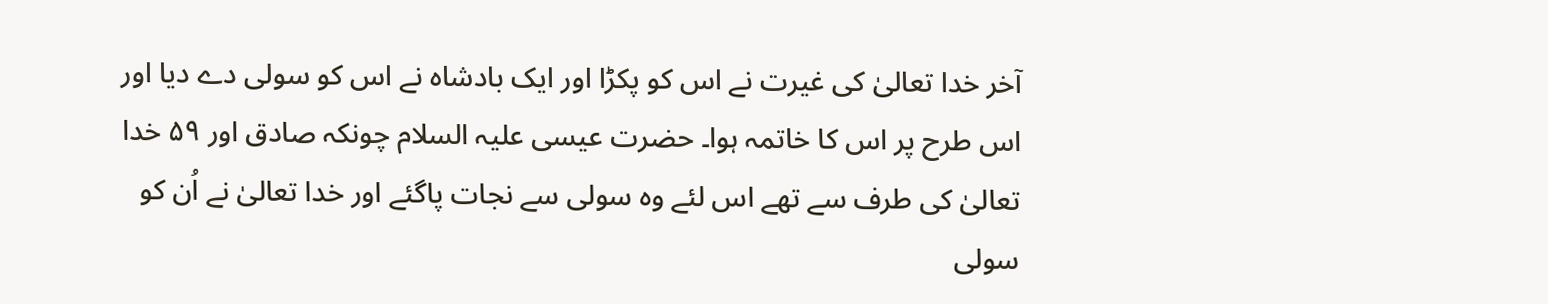آخر خدا تعالیٰ کی غیرت نے اس کو پکڑا اور ایک بادشاہ نے اس کو سولی دے دیا اور اس طرح پر اس کا خاتمہ ہوا۔ حضرت عیسی علیہ السلام چونکہ صادق اور ۵۹ خدا تعالیٰ کی طرف سے تھے اس لئے وہ سولی سے نجات پاگئے اور خدا تعالیٰ نے اُن کو سولی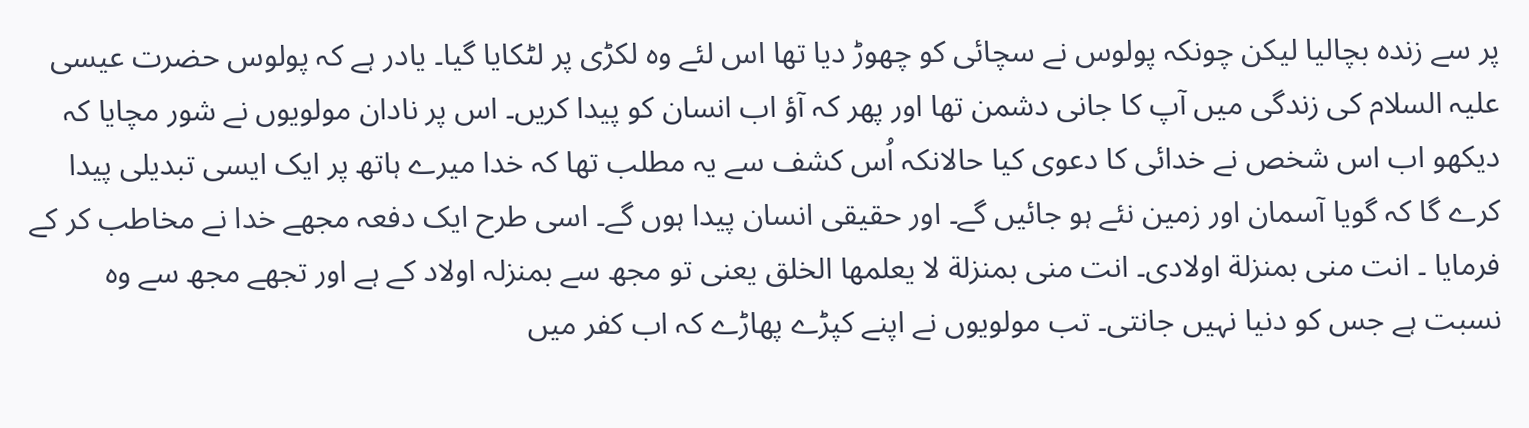پر سے زندہ بچالیا لیکن چونکہ پولوس نے سچائی کو چھوڑ دیا تھا اس لئے وہ لکڑی پر لٹکایا گیا۔ یادر ہے کہ پولوس حضرت عیسی علیہ السلام کی زندگی میں آپ کا جانی دشمن تھا اور پھر کہ آؤ اب انسان کو پیدا کریں۔ اس پر نادان مولویوں نے شور مچایا کہ دیکھو اب اس شخص نے خدائی کا دعوی کیا حالانکہ اُس کشف سے یہ مطلب تھا کہ خدا میرے ہاتھ پر ایک ایسی تبدیلی پیدا کرے گا کہ گویا آسمان اور زمین نئے ہو جائیں گے۔ اور حقیقی انسان پیدا ہوں گے۔ اسی طرح ایک دفعہ مجھے خدا نے مخاطب کر کے فرمایا ۔ انت منی بمنزلة اولادى۔ انت منى بمنزلة لا يعلمها الخلق یعنی تو مجھ سے بمنزلہ اولاد کے ہے اور تجھے مجھ سے وہ نسبت ہے جس کو دنیا نہیں جانتی۔ تب مولویوں نے اپنے کپڑے پھاڑے کہ اب کفر میں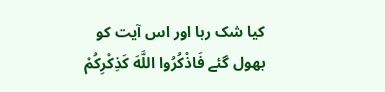کیا شک رہا اور اس آیت کو بھول گئے فَاذْكُرُوا اللَّهَ كَذِكْرِكُمْ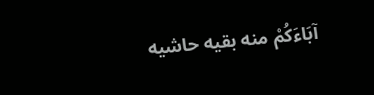آبَاءَكُمْ منه بقیه حاشيه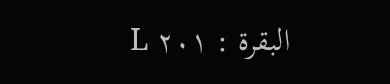البقرة : ٢٠١ L